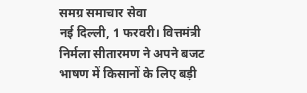समग्र समाचार सेवा
नई दिल्ली, 1 फरवरी। वित्तमंत्री निर्मला सीतारमण ने अपने बजट भाषण में किसानों के लिए बड़ी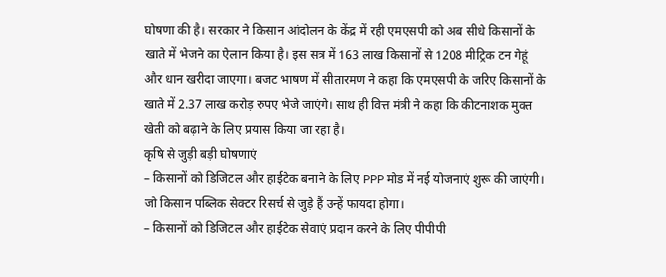घोषणा की है। सरकार ने किसान आंदोलन के केंद्र में रही एमएसपी को अब सीधे किसानों के खाते में भेजने का ऐलान किया है। इस सत्र में 163 लाख किसानों से 1208 मीट्रिक टन गेहूं और धान खरीदा जाएगा। बजट भाषण में सीतारमण ने कहा कि एमएसपी के जरिए किसानों के खाते में 2.37 लाख करोड़ रुपए भेजे जाएंगे। साथ ही वित्त मंत्री ने कहा कि कीटनाशक मुक्त खेती को बढ़ाने के लिए प्रयास किया जा रहा है।
कृषि से जुड़ी बड़ी घोषणाएं
– किसानों को डिजिटल और हाईटेक बनाने के लिए PPP मोड में नई योजनाएं शुरू की जाएंगी। जो किसान पब्लिक सेक्टर रिसर्च से जुड़े हैं उन्हें फायदा होगा।
– किसानों को डिजिटल और हाईटेक सेवाएं प्रदान करने के लिए पीपीपी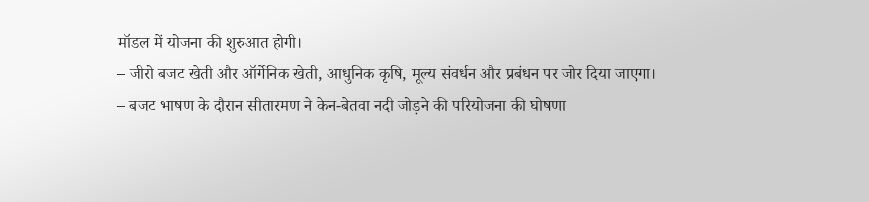मॉडल में योजना की शुरुआत होगी।
– जीरो बजट खेती और ऑर्गेनिक खेती, आधुनिक कृषि, मूल्य संवर्धन और प्रबंधन पर जोर दिया जाएगा।
– बजट भाषण के दौरान सीतारमण ने केन-बेतवा नदी जोड़ने की परियोजना की घोषणा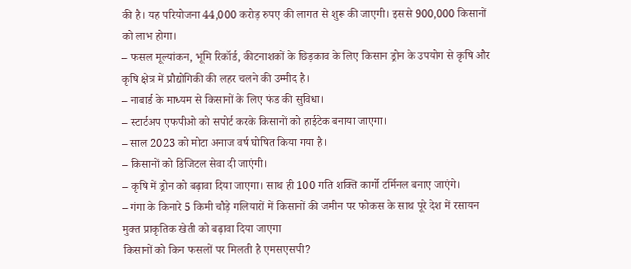की है। यह परियोजना 44,000 करोड़ रुपए की लागत से शुरू की जाएगी। इससे 900,000 किसानों को लाभ होगा।
– फसल मूल्यांकन, भूमि रिकॉर्ड, कीटनाशकों के छिड़काव के लिए किसान ड्रोन के उपयोग से कृषि और कृषि क्षेत्र में प्रौद्योगिकी की लहर चलने की उम्मीद है।
– नाबार्ड के माध्यम से किसानों के लिए फंड की सुविधा।
– स्टार्टअप एफपीओ को सपोर्ट करके किसानों को हाईटेक बनाया जाएगा।
– साल 2023 को मोटा अनाज वर्ष घोषित किया गया है।
– किसानों को डिजिटल सेवा दी जाएंगी।
– कृषि में ड्रोन को बढ़ावा दिया जाएगा। साथ ही 100 गति शक्ति कार्गो टर्मिनल बनाए जाएंगे।
– गंगा के किनारे 5 किमी चौड़े गलियारों में किसानों की जमीन पर फोकस के साथ पूरे देश में रसायन मुक्त प्राकृतिक खेती को बढ़ावा दिया जाएगा
किसानों को किन फसलों पर मिलती है एमसएसपी?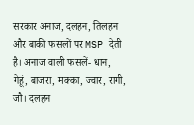सरकार अनाज, दलहन, तिलहन और बाकी फसलों पर MSP देती है। अनाज वाली फसलें- धान, गेहूं, बाजरा, मक्का, ज्वार, रागी, जौ। दलहन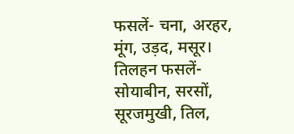फसलें- चना, अरहर, मूंग, उड़द, मसूर। तिलहन फसलें- सोयाबीन, सरसों, सूरजमुखी, तिल,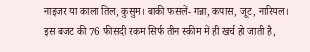नाइजर या काला तिल, कुसुम। बाकी फसलें- गन्ना, कपास, जूट, नारियल।
इस बजट की 76 फीसदी रकम सिर्फ तीन स्कीम में ही खर्च हो जाती है,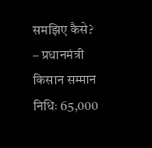समझिए कैसे?
– प्रधानमंत्री किसान सम्मान निधिः 65,000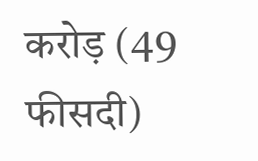करोड़ (49 फीसदी)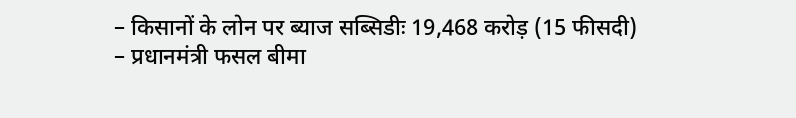– किसानों के लोन पर ब्याज सब्सिडीः 19,468 करोड़ (15 फीसदी)
– प्रधानमंत्री फसल बीमा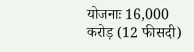योजनाः 16,000 करोड़ (12 फीसदी)